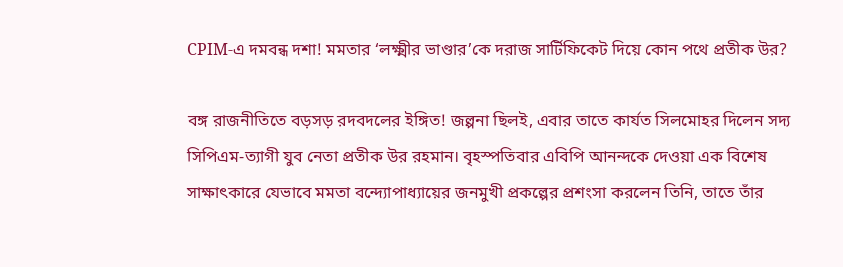CPIM-এ দমবন্ধ দশা! মমতার ‘লক্ষ্মীর ভাণ্ডার’কে দরাজ সার্টিফিকেট দিয়ে কোন পথে প্রতীক উর?

বঙ্গ রাজনীতিতে বড়সড় রদবদলের ইঙ্গিত! জল্পনা ছিলই, এবার তাতে কার্যত সিলমোহর দিলেন সদ্য সিপিএম-ত্যাগী যুব নেতা প্রতীক উর রহমান। বৃহস্পতিবার এবিপি আনন্দকে দেওয়া এক বিশেষ সাক্ষাৎকারে যেভাবে মমতা বন্দ্যোপাধ্যায়ের জনমুখী প্রকল্পের প্রশংসা করলেন তিনি, তাতে তাঁর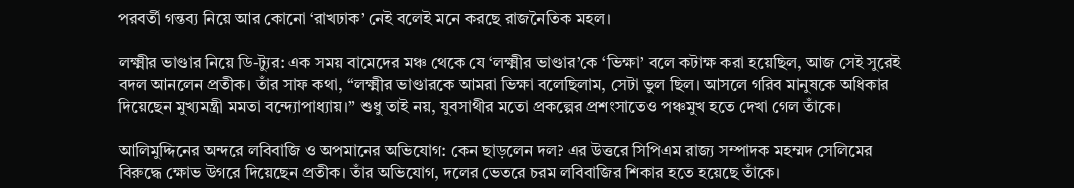পরবর্তী গন্তব্য নিয়ে আর কোনো ‘রাখঢাক’ নেই বলেই মনে করছে রাজনৈতিক মহল।

লক্ষ্মীর ভাণ্ডার নিয়ে ডি-ট্যুর: এক সময় বামেদের মঞ্চ থেকে যে ‘লক্ষ্মীর ভাণ্ডার’কে ‘ভিক্ষা’ বলে কটাক্ষ করা হয়েছিল, আজ সেই সুরেই বদল আনলেন প্রতীক। তাঁর সাফ কথা, “লক্ষ্মীর ভাণ্ডারকে আমরা ভিক্ষা বলেছিলাম, সেটা ভুল ছিল। আসলে গরিব মানুষকে অধিকার দিয়েছেন মুখ্যমন্ত্রী মমতা বন্দ্যোপাধ্যায়।” শুধু তাই নয়, যুবসাথীর মতো প্রকল্পের প্রশংসাতেও পঞ্চমুখ হতে দেখা গেল তাঁকে।

আলিমুদ্দিনের অন্দরে লবিবাজি ও অপমানের অভিযোগ: কেন ছাড়লেন দল? এর উত্তরে সিপিএম রাজ্য সম্পাদক মহম্মদ সেলিমের বিরুদ্ধে ক্ষোভ উগরে দিয়েছেন প্রতীক। তাঁর অভিযোগ, দলের ভেতরে চরম লবিবাজির শিকার হতে হয়েছে তাঁকে।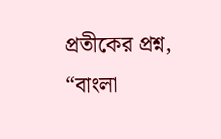প্রতীকের প্রশ্ন, “বাংলা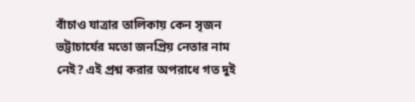বাঁচাও যাত্রার তালিকায় কেন সৃজন ভট্টাচার্যের মতো জনপ্রিয় নেতার নাম নেই? এই প্রশ্ন করার অপরাধে গত দুই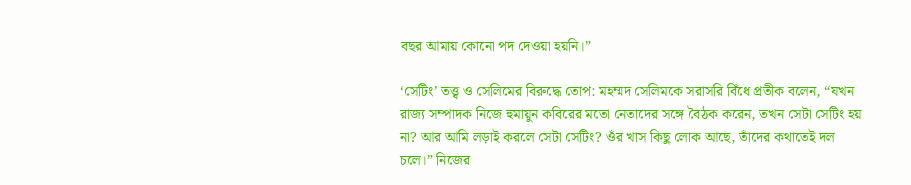বছর আমায় কোনো পদ দেওয়া হয়নি।”

‘সেটিং’ তত্ত্ব ও সেলিমের বিরুদ্ধে তোপ: মহম্মদ সেলিমকে সরাসরি বিঁধে প্রতীক বলেন, “যখন রাজ্য সম্পাদক নিজে হুমায়ুন কবিরের মতো নেতাদের সঙ্গে বৈঠক করেন, তখন সেটা সেটিং হয় না? আর আমি লড়াই করলে সেটা সেটিং? ওঁর খাস কিছু লোক আছে, তাঁদের কথাতেই দল চলে।” নিজের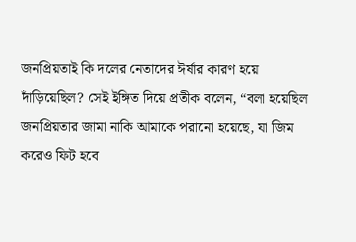জনপ্রিয়তাই কি দলের নেতাদের ঈর্ষার কারণ হয়ে দাঁড়িয়েছিল? সেই ইঙ্গিত দিয়ে প্রতীক বলেন, “বলা হয়েছিল জনপ্রিয়তার জামা নাকি আমাকে পরানো হয়েছে, যা জিম করেও ফিট হবে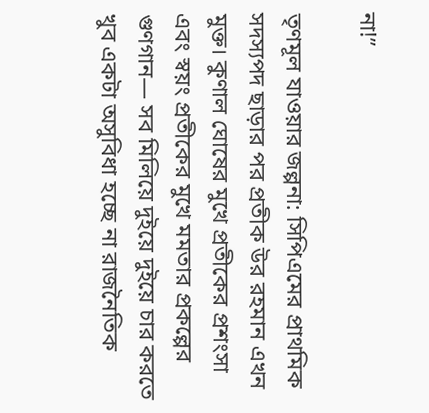না!”

তৃণমূল যাওয়ার জল্পনা: সিপিএমের প্রাথমিক সদস্যপদ ছাড়ার পর প্রতীক উর রহমান এখন মুক্ত। কুণাল ঘোষের মুখে প্রতীকের প্রশংসা এবং স্বয়ং প্রতীকের মুখে মমতার প্রকল্পের গুণগান— সব মিলিয়ে দুইয়ে দুইয়ে চার করতে খুব একটা অসুবিধা হচ্ছে না রাজনৈতিক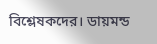বিশ্লেষকদের। ডায়মন্ড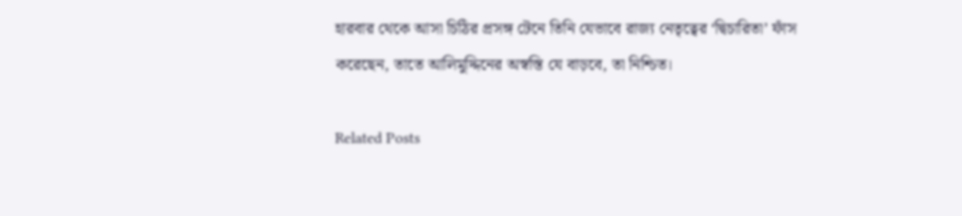হারবার থেকে আসা চিঠির প্রসঙ্গ টেনে তিনি যেভাবে রাজ্য নেতৃত্বের ‘দ্বিচারিতা’ ফাঁস করেছেন, তাতে আলিমুদ্দিনের অস্বস্তি যে বাড়বে, তা নিশ্চিত।

Related Posts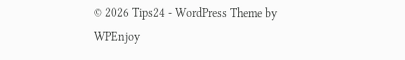© 2026 Tips24 - WordPress Theme by WPEnjoy